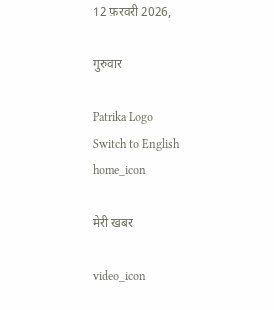12 फ़रवरी 2026,

गुरुवार

Patrika Logo
Switch to English
home_icon

मेरी खबर

video_icon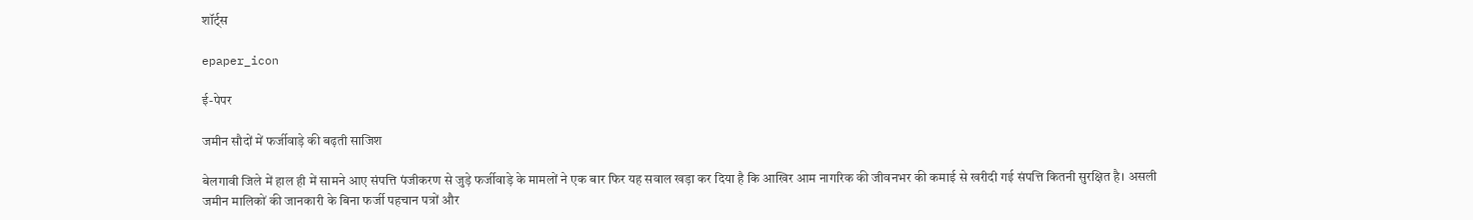शॉर्ट्स

epaper_icon

ई-पेपर

जमीन सौदों में फर्जीवाड़े की बढ़ती साजिश

बेलगावी जिले में हाल ही में सामने आए संपत्ति पंजीकरण से जुड़े फर्जीवाड़े के मामलों ने एक बार फिर यह सवाल खड़ा कर दिया है कि आखिर आम नागरिक की जीवनभर की कमाई से खरीदी गई संपत्ति कितनी सुरक्षित है। असली जमीन मालिकों की जानकारी के बिना फर्जी पहचान पत्रों और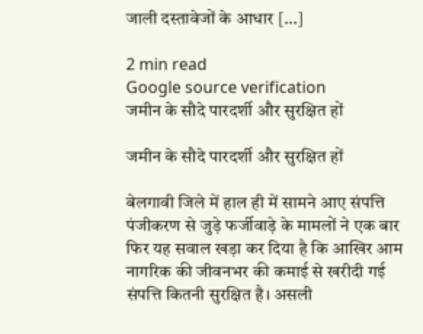जाली दस्तावेजों के आधार […]

2 min read
Google source verification
जमीन के सौदे पारदर्शी और सुरक्षित हों

जमीन के सौदे पारदर्शी और सुरक्षित हों

बेलगावी जिले में हाल ही में सामने आए संपत्ति पंजीकरण से जुड़े फर्जीवाड़े के मामलों ने एक बार फिर यह सवाल खड़ा कर दिया है कि आखिर आम नागरिक की जीवनभर की कमाई से खरीदी गई संपत्ति कितनी सुरक्षित है। असली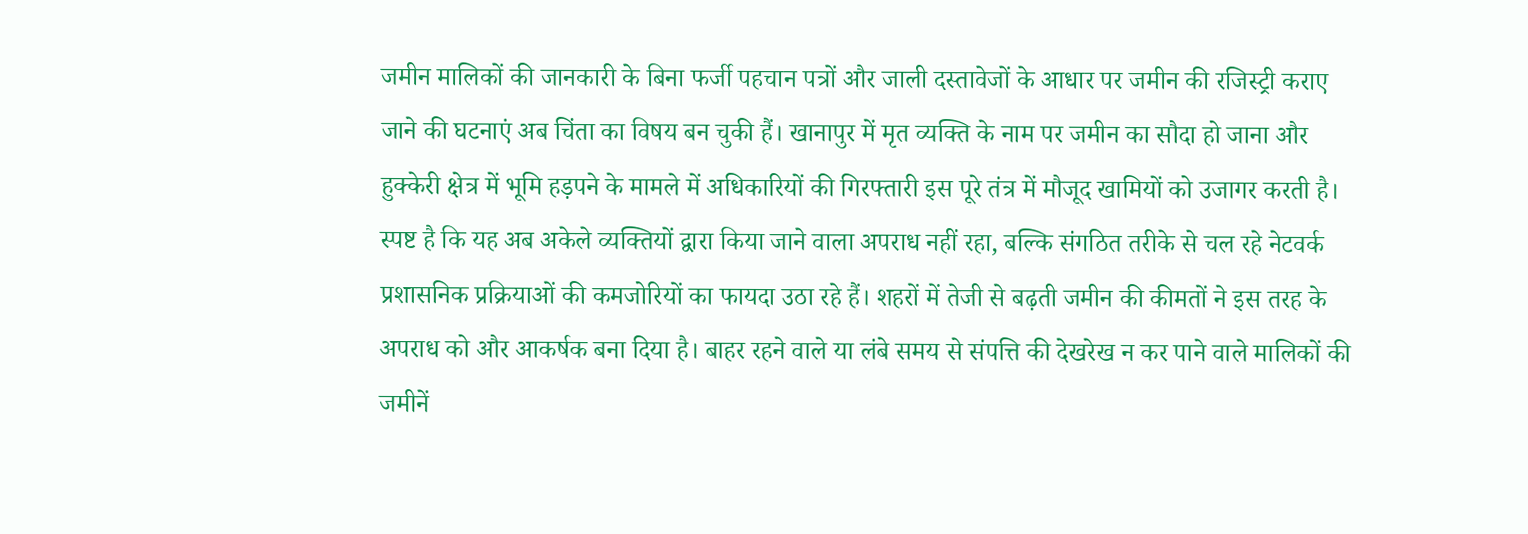जमीन मालिकों की जानकारी के बिना फर्जी पहचान पत्रों और जाली दस्तावेजों के आधार पर जमीन की रजिस्ट्री कराए जाने की घटनाएं अब चिंता का विषय बन चुकी हैं। खानापुर में मृत व्यक्ति के नाम पर जमीन का सौदा हो जाना और हुक्केरी क्षेत्र में भूमि हड़पने के मामले में अधिकारियों की गिरफ्तारी इस पूरे तंत्र में मौजूद खामियों को उजागर करती है।
स्पष्ट है कि यह अब अकेले व्यक्तियों द्वारा किया जाने वाला अपराध नहीं रहा, बल्कि संगठित तरीके से चल रहे नेटवर्क प्रशासनिक प्रक्रियाओं की कमजोरियों का फायदा उठा रहे हैं। शहरों में तेजी से बढ़ती जमीन की कीमतों ने इस तरह के अपराध को और आकर्षक बना दिया है। बाहर रहने वाले या लंबे समय से संपत्ति की देखरेख न कर पाने वाले मालिकों की जमीनें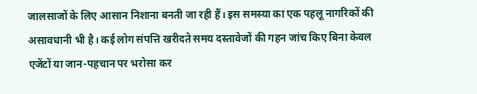जालसाजों के लिए आसान निशाना बनती जा रही हैं। इस समस्या का एक पहलू नागरिकों की असावधानी भी है। कई लोग संपत्ति खरीदते समय दस्तावेजों की गहन जांच किए बिना केवल एजेंटों या जान-पहचान पर भरोसा कर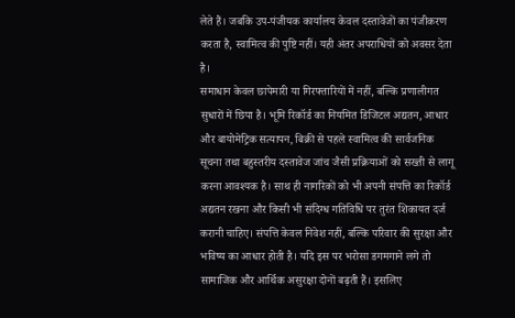लेते हैं। जबकि उप-पंजीयक कार्यालय केवल दस्तावेजों का पंजीकरण करता है, स्वामित्व की पुष्टि नहीं। यही अंतर अपराधियों को अवसर देता है।
समाधान केवल छापेमारी या गिरफ्तारियों में नहीं, बल्कि प्रणालीगत सुधारों में छिपा है। भूमि रिकॉर्ड का नियमित डिजिटल अद्यतन, आधार और बायोमेट्रिक सत्यापन, बिक्री से पहले स्वामित्व की सार्वजनिक सूचना तथा बहुस्तरीय दस्तावेज जांच जैसी प्रक्रियाओं को सख्ती से लागू करना आवश्यक है। साथ ही नागरिकों को भी अपनी संपत्ति का रिकॉर्ड अद्यतन रखना और किसी भी संदिग्ध गतिविधि पर तुरंत शिकायत दर्ज करानी चाहिए। संपत्ति केवल निवेश नहीं, बल्कि परिवार की सुरक्षा और भविष्य का आधार होती है। यदि इस पर भरोसा डगमगाने लगे तो सामाजिक और आर्थिक असुरक्षा दोनों बढ़ती हैं। इसलिए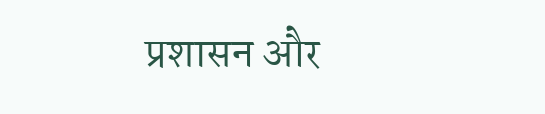प्रशासन और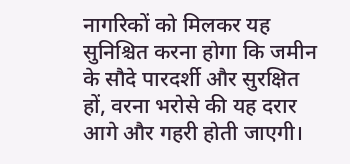नागरिकों को मिलकर यह सुनिश्चित करना होगा कि जमीन के सौदे पारदर्शी और सुरक्षित हों, वरना भरोसे की यह दरार आगे और गहरी होती जाएगी।